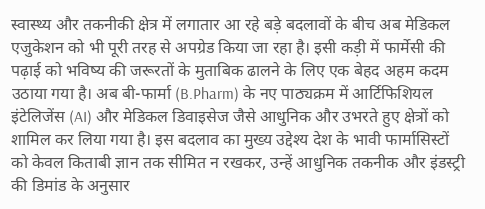स्वास्थ्य और तकनीकी क्षेत्र में लगातार आ रहे बड़े बदलावों के बीच अब मेडिकल एजुकेशन को भी पूरी तरह से अपग्रेड किया जा रहा है। इसी कड़ी में फार्मेसी की पढ़ाई को भविष्य की जरूरतों के मुताबिक ढालने के लिए एक बेहद अहम कदम उठाया गया है। अब बी-फार्मा (B.Pharm) के नए पाठ्यक्रम में आर्टिफिशियल इंटेलिजेंस (AI) और मेडिकल डिवाइसेज जैसे आधुनिक और उभरते हुए क्षेत्रों को शामिल कर लिया गया है। इस बदलाव का मुख्य उद्देश्य देश के भावी फार्मासिस्टों को केवल किताबी ज्ञान तक सीमित न रखकर, उन्हें आधुनिक तकनीक और इंडस्ट्री की डिमांड के अनुसार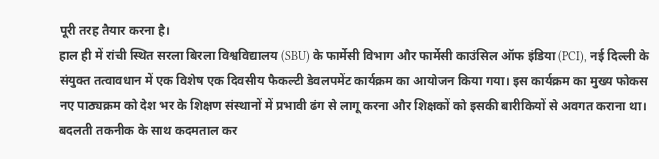पूरी तरह तैयार करना है।
हाल ही में रांची स्थित सरला बिरला विश्वविद्यालय (SBU) के फार्मेसी विभाग और फार्मेसी काउंसिल ऑफ इंडिया (PCI), नई दिल्ली के संयुक्त तत्वावधान में एक विशेष एक दिवसीय फैकल्टी डेवलपमेंट कार्यक्रम का आयोजन किया गया। इस कार्यक्रम का मुख्य फोकस नए पाठ्यक्रम को देश भर के शिक्षण संस्थानों में प्रभावी ढंग से लागू करना और शिक्षकों को इसकी बारीकियों से अवगत कराना था।
बदलती तकनीक के साथ कदमताल कर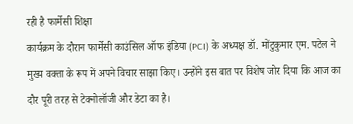रही है फार्मेसी शिक्षा
कार्यक्रम के दौरान फार्मेसी काउंसिल ऑफ इंडिया (PCI) के अध्यक्ष डॉ. मोंटुकुमार एम. पटेल ने मुख्य वक्ता के रूप में अपने विचार साझा किए। उन्होंने इस बात पर विशेष जोर दिया कि आज का दौर पूरी तरह से टेक्नोलॉजी और डेटा का है।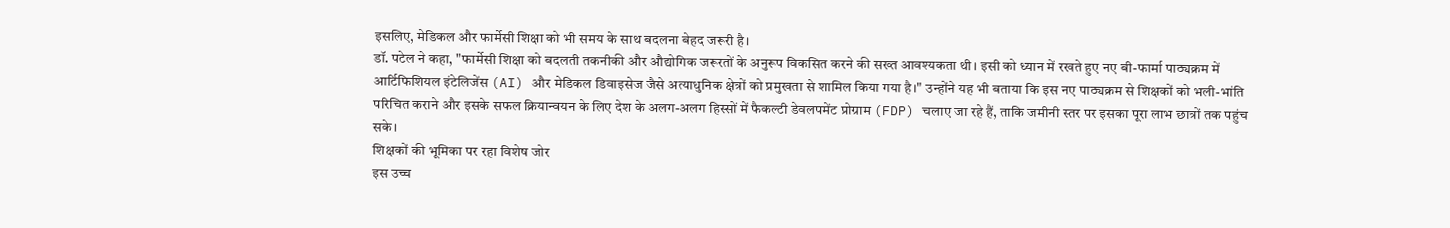इसलिए, मेडिकल और फार्मेसी शिक्षा को भी समय के साथ बदलना बेहद जरूरी है।
डॉ. पटेल ने कहा, "फार्मेसी शिक्षा को बदलती तकनीकी और औद्योगिक जरूरतों के अनुरूप विकसित करने की सख्त आवश्यकता थी। इसी को ध्यान में रखते हुए नए बी-फार्मा पाठ्यक्रम में आर्टिफिशियल इंटेलिजेंस (AI) और मेडिकल डिवाइसेज जैसे अत्याधुनिक क्षेत्रों को प्रमुखता से शामिल किया गया है।" उन्होंने यह भी बताया कि इस नए पाठ्यक्रम से शिक्षकों को भली-भांति परिचित कराने और इसके सफल क्रियान्वयन के लिए देश के अलग-अलग हिस्सों में फैकल्टी डेवलपमेंट प्रोग्राम (FDP) चलाए जा रहे हैं, ताकि जमीनी स्तर पर इसका पूरा लाभ छात्रों तक पहुंच सके।
शिक्षकों की भूमिका पर रहा विशेष जोर
इस उच्च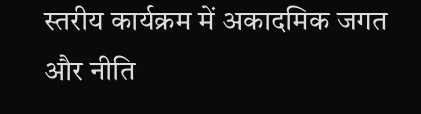स्तरीय कार्यक्रम में अकादमिक जगत और नीति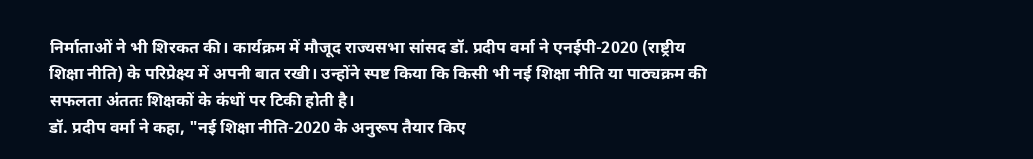निर्माताओं ने भी शिरकत की। कार्यक्रम में मौजूद राज्यसभा सांसद डॉ. प्रदीप वर्मा ने एनईपी-2020 (राष्ट्रीय शिक्षा नीति) के परिप्रेक्ष्य में अपनी बात रखी। उन्होंने स्पष्ट किया कि किसी भी नई शिक्षा नीति या पाठ्यक्रम की सफलता अंततः शिक्षकों के कंधों पर टिकी होती है।
डॉ. प्रदीप वर्मा ने कहा, "नई शिक्षा नीति-2020 के अनुरूप तैयार किए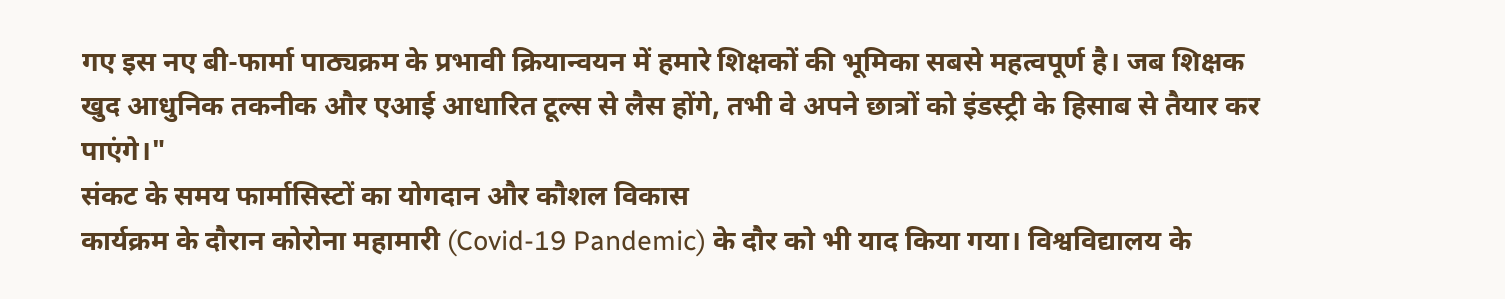गए इस नए बी-फार्मा पाठ्यक्रम के प्रभावी क्रियान्वयन में हमारे शिक्षकों की भूमिका सबसे महत्वपूर्ण है। जब शिक्षक खुद आधुनिक तकनीक और एआई आधारित टूल्स से लैस होंगे, तभी वे अपने छात्रों को इंडस्ट्री के हिसाब से तैयार कर पाएंगे।"
संकट के समय फार्मासिस्टों का योगदान और कौशल विकास
कार्यक्रम के दौरान कोरोना महामारी (Covid-19 Pandemic) के दौर को भी याद किया गया। विश्वविद्यालय के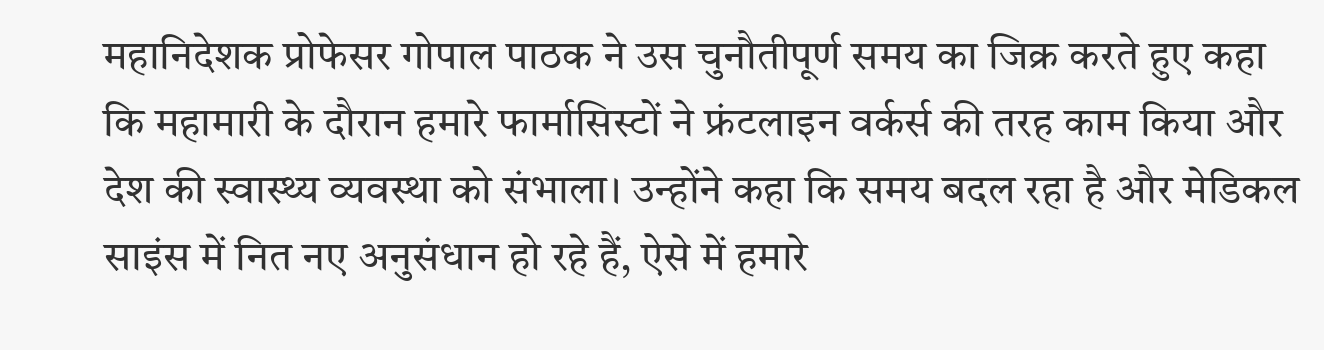महानिदेशक प्रोफेसर गोपाल पाठक ने उस चुनौतीपूर्ण समय का जिक्र करते हुए कहा कि महामारी के दौरान हमारे फार्मासिस्टों ने फ्रंटलाइन वर्कर्स की तरह काम किया और देश की स्वास्थ्य व्यवस्था को संभाला। उन्होंने कहा कि समय बदल रहा है और मेडिकल साइंस में नित नए अनुसंधान हो रहे हैं, ऐसे में हमारे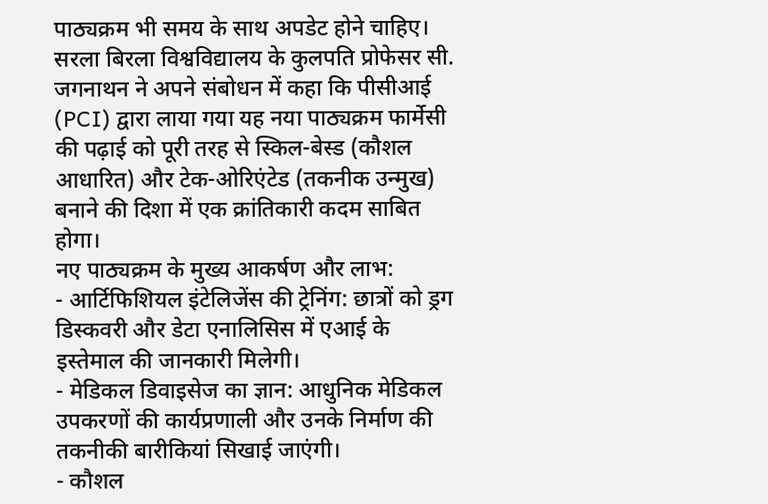पाठ्यक्रम भी समय के साथ अपडेट होने चाहिए।
सरला बिरला विश्वविद्यालय के कुलपति प्रोफेसर सी. जगनाथन ने अपने संबोधन में कहा कि पीसीआई (PCI) द्वारा लाया गया यह नया पाठ्यक्रम फार्मेसी की पढ़ाई को पूरी तरह से स्किल-बेस्ड (कौशल आधारित) और टेक-ओरिएंटेड (तकनीक उन्मुख) बनाने की दिशा में एक क्रांतिकारी कदम साबित होगा।
नए पाठ्यक्रम के मुख्य आकर्षण और लाभ:
- आर्टिफिशियल इंटेलिजेंस की ट्रेनिंग: छात्रों को ड्रग डिस्कवरी और डेटा एनालिसिस में एआई के इस्तेमाल की जानकारी मिलेगी।
- मेडिकल डिवाइसेज का ज्ञान: आधुनिक मेडिकल उपकरणों की कार्यप्रणाली और उनके निर्माण की तकनीकी बारीकियां सिखाई जाएंगी।
- कौशल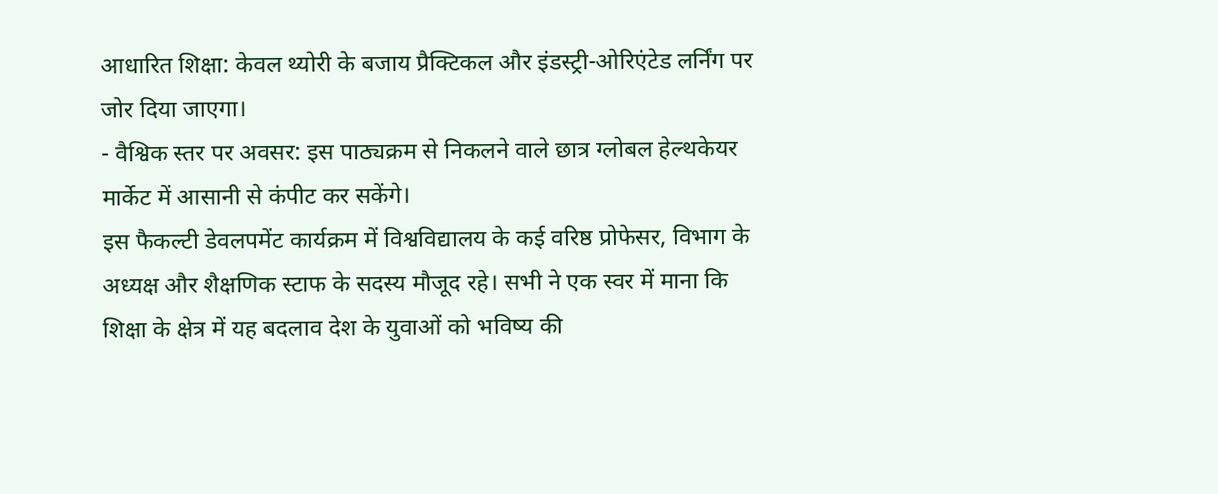आधारित शिक्षा: केवल थ्योरी के बजाय प्रैक्टिकल और इंडस्ट्री-ओरिएंटेड लर्निंग पर जोर दिया जाएगा।
- वैश्विक स्तर पर अवसर: इस पाठ्यक्रम से निकलने वाले छात्र ग्लोबल हेल्थकेयर मार्केट में आसानी से कंपीट कर सकेंगे।
इस फैकल्टी डेवलपमेंट कार्यक्रम में विश्वविद्यालय के कई वरिष्ठ प्रोफेसर, विभाग के अध्यक्ष और शैक्षणिक स्टाफ के सदस्य मौजूद रहे। सभी ने एक स्वर में माना कि शिक्षा के क्षेत्र में यह बदलाव देश के युवाओं को भविष्य की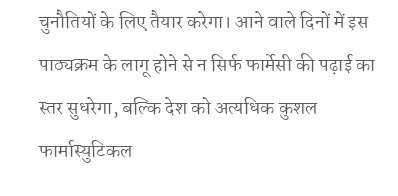चुनौतियों के लिए तैयार करेगा। आने वाले दिनों में इस पाठ्यक्रम के लागू होने से न सिर्फ फार्मेसी की पढ़ाई का स्तर सुधरेगा, बल्कि देश को अत्यधिक कुशल फार्मास्युटिकल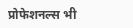प्रोफेशनल्स भी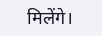मिलेंगे।